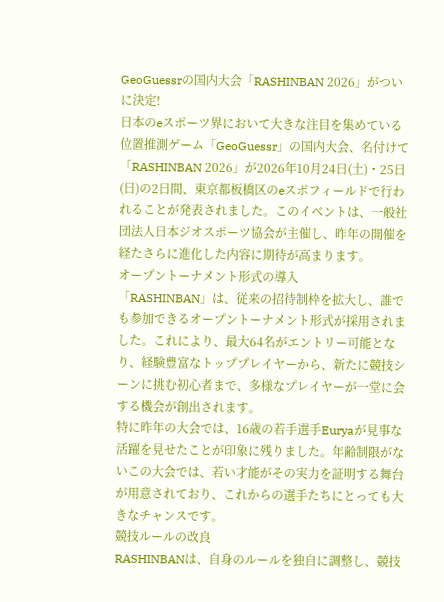GeoGuessrの国内大会「RASHINBAN 2026」がついに決定!
日本のeスポーツ界において大きな注目を集めている位置推測ゲーム「GeoGuessr」の国内大会、名付けて「RASHINBAN 2026」が2026年10月24日(土)・25日(日)の2日間、東京都板橋区のeスポフィールドで行われることが発表されました。このイベントは、一般社団法人日本ジオスポーツ協会が主催し、昨年の開催を経たさらに進化した内容に期待が高まります。
オープントーナメント形式の導入
「RASHINBAN」は、従来の招待制枠を拡大し、誰でも参加できるオープントーナメント形式が採用されました。これにより、最大64名がエントリー可能となり、経験豊富なトッププレイヤーから、新たに競技シーンに挑む初心者まで、多様なプレイヤーが一堂に会する機会が創出されます。
特に昨年の大会では、16歳の若手選手Euryaが見事な活躍を見せたことが印象に残りました。年齢制限がないこの大会では、若い才能がその実力を証明する舞台が用意されており、これからの選手たちにとっても大きなチャンスです。
競技ルールの改良
RASHINBANは、自身のルールを独自に調整し、競技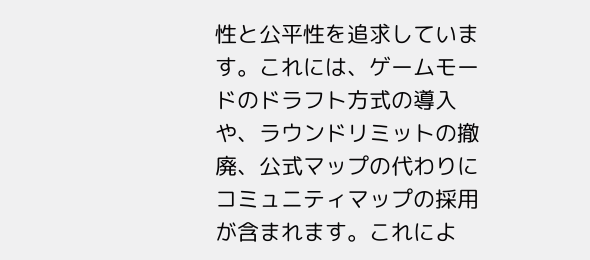性と公平性を追求しています。これには、ゲームモードのドラフト方式の導入や、ラウンドリミットの撤廃、公式マップの代わりにコミュニティマップの採用が含まれます。これによ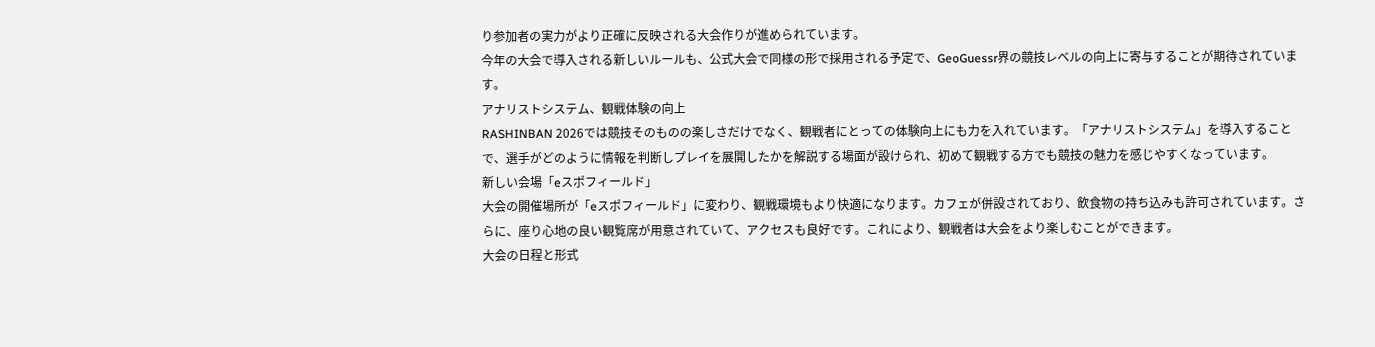り参加者の実力がより正確に反映される大会作りが進められています。
今年の大会で導入される新しいルールも、公式大会で同様の形で採用される予定で、GeoGuessr界の競技レベルの向上に寄与することが期待されています。
アナリストシステム、観戦体験の向上
RASHINBAN 2026では競技そのものの楽しさだけでなく、観戦者にとっての体験向上にも力を入れています。「アナリストシステム」を導入することで、選手がどのように情報を判断しプレイを展開したかを解説する場面が設けられ、初めて観戦する方でも競技の魅力を感じやすくなっています。
新しい会場「eスポフィールド」
大会の開催場所が「eスポフィールド」に変わり、観戦環境もより快適になります。カフェが併設されており、飲食物の持ち込みも許可されています。さらに、座り心地の良い観覧席が用意されていて、アクセスも良好です。これにより、観戦者は大会をより楽しむことができます。
大会の日程と形式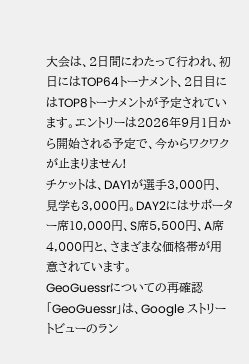大会は、2日間にわたって行われ、初日にはTOP64トーナメント、2日目にはTOP8トーナメントが予定されています。エントリーは2026年9月1日から開始される予定で、今からワクワクが止まりません!
チケットは、DAY1が選手3,000円、見学も3,000円。DAY2にはサポーター席10,000円、S席5,500円、A席4,000円と、さまざまな価格帯が用意されています。
GeoGuessrについての再確認
「GeoGuessr」は、Google ストリートビューのラン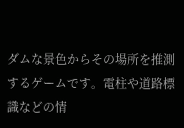ダムな景色からその場所を推測するゲームです。電柱や道路標識などの情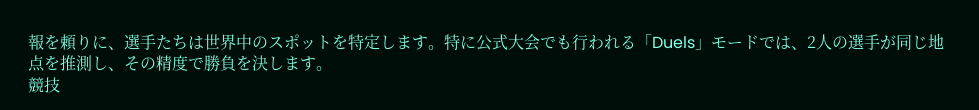報を頼りに、選手たちは世界中のスポットを特定します。特に公式大会でも行われる「Duels」モードでは、2人の選手が同じ地点を推測し、その精度で勝負を決します。
競技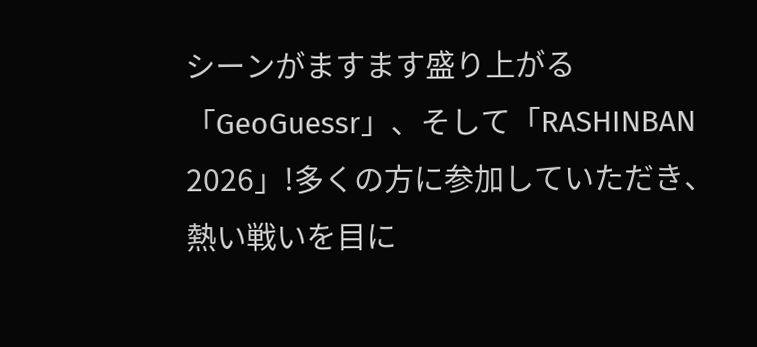シーンがますます盛り上がる「GeoGuessr」、そして「RASHINBAN 2026」!多くの方に参加していただき、熱い戦いを目に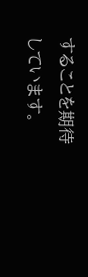することを期待しています。